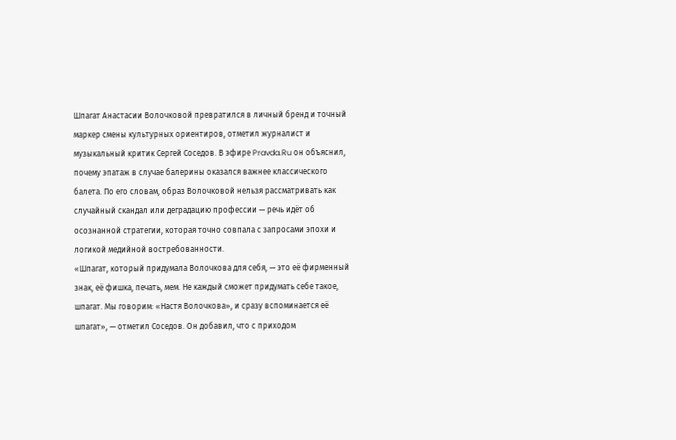Шпагат Анастасии Волочковой превратился в личный бренд и точный маркер смены культурных ориентиров, отметил журналист и музыкальный критик Сергей Соседов. В эфире Pravda.Ru он объяснил, почему эпатаж в случае балерины оказался важнее классического балета. По его словам, образ Волочковой нельзя рассматривать как случайный скандал или деградацию профессии — речь идёт об осознанной стратегии, которая точно совпала с запросами эпохи и логикой медийной востребованности.
«Шпагат, который придумала Волочкова для себя, — это её фирменный знак, её фишка, печать, мем. Не каждый сможет придумать себе такое, шпагат. Мы говорим: «Настя Волочкова», и сразу вспоминается её шпагат», — отметил Соседов. Он добавил, что с приходом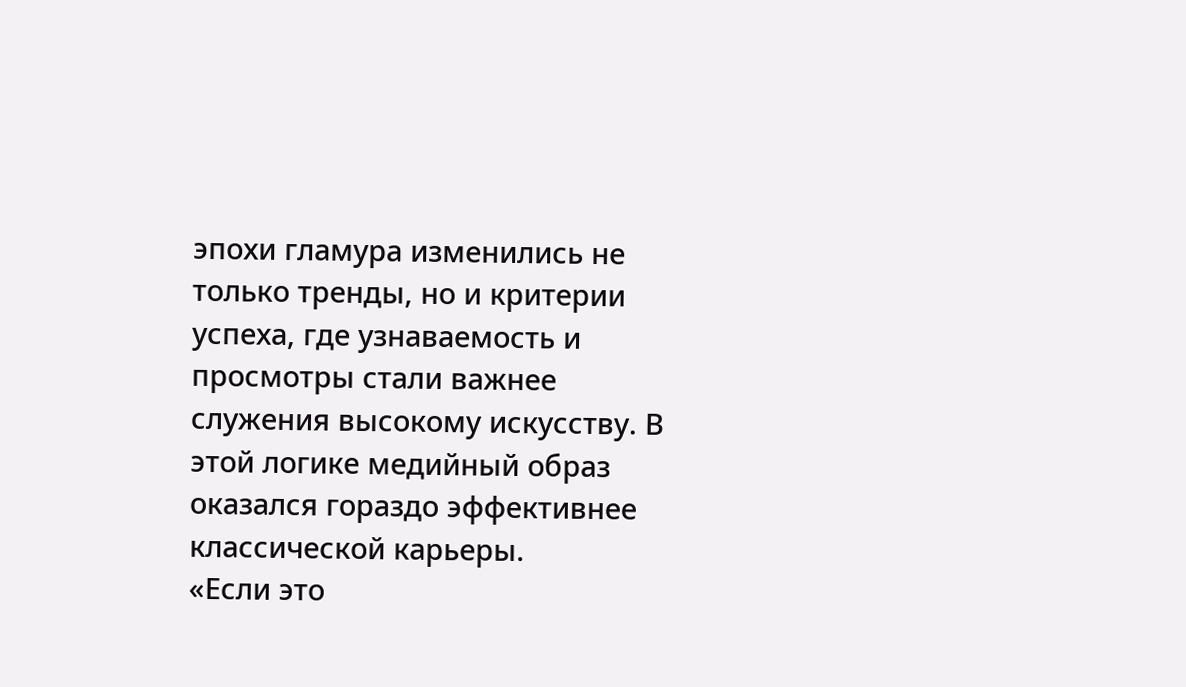эпохи гламура изменились не только тренды, но и критерии успеха, где узнаваемость и просмотры стали важнее служения высокому искусству. В этой логике медийный образ оказался гораздо эффективнее классической карьеры.
«Если это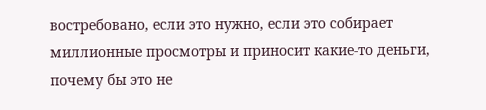востребовано, если это нужно, если это собирает миллионные просмотры и приносит какие-то деньги, почему бы это не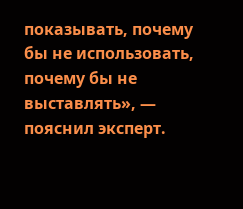показывать, почему бы не использовать, почему бы не выставлять», — пояснил эксперт.